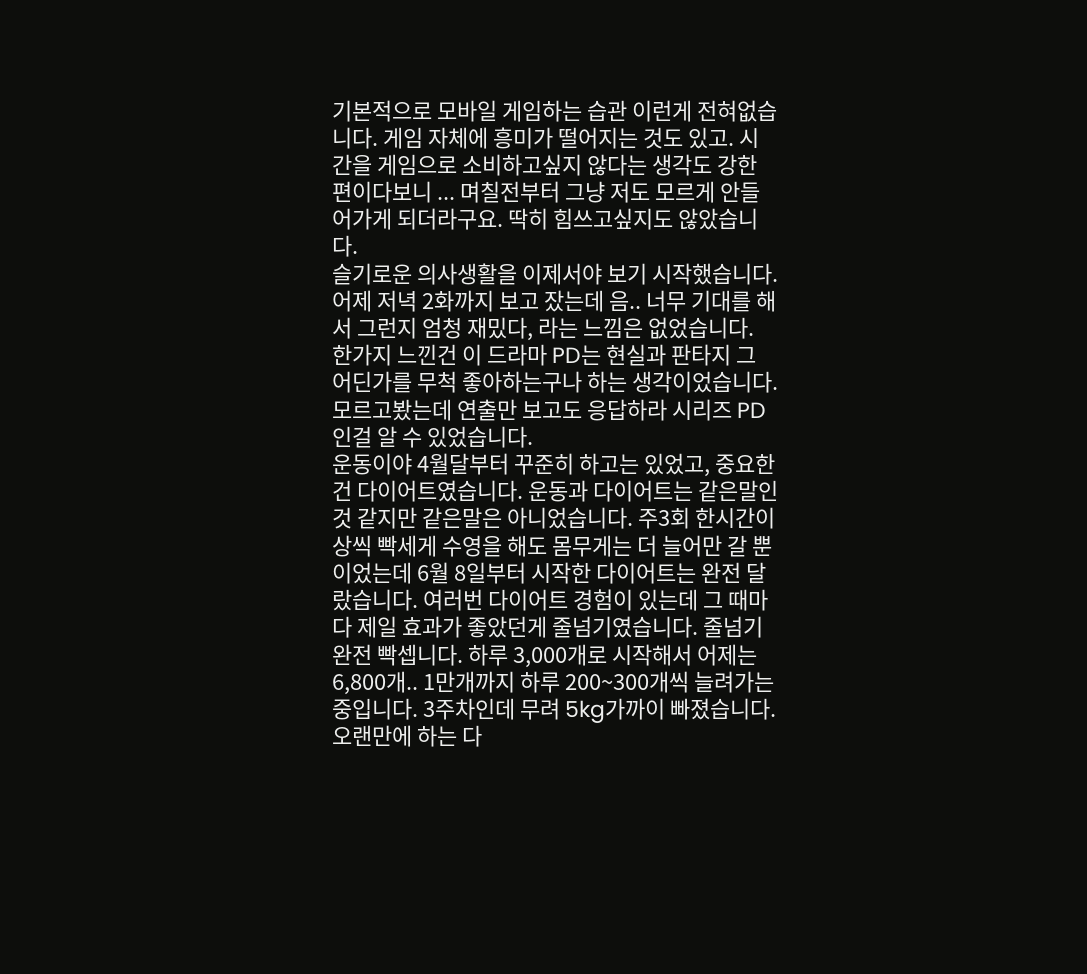기본적으로 모바일 게임하는 습관 이런게 전혀없습니다. 게임 자체에 흥미가 떨어지는 것도 있고. 시간을 게임으로 소비하고싶지 않다는 생각도 강한 편이다보니 ... 며칠전부터 그냥 저도 모르게 안들어가게 되더라구요. 딱히 힘쓰고싶지도 않았습니다.
슬기로운 의사생활을 이제서야 보기 시작했습니다. 어제 저녁 2화까지 보고 잤는데 음.. 너무 기대를 해서 그런지 엄청 재밌다, 라는 느낌은 없었습니다. 한가지 느낀건 이 드라마 PD는 현실과 판타지 그 어딘가를 무척 좋아하는구나 하는 생각이었습니다. 모르고봤는데 연출만 보고도 응답하라 시리즈 PD인걸 알 수 있었습니다.
운동이야 4월달부터 꾸준히 하고는 있었고, 중요한건 다이어트였습니다. 운동과 다이어트는 같은말인것 같지만 같은말은 아니었습니다. 주3회 한시간이상씩 빡세게 수영을 해도 몸무게는 더 늘어만 갈 뿐이었는데 6월 8일부터 시작한 다이어트는 완전 달랐습니다. 여러번 다이어트 경험이 있는데 그 때마다 제일 효과가 좋았던게 줄넘기였습니다. 줄넘기 완전 빡셉니다. 하루 3,000개로 시작해서 어제는 6,800개.. 1만개까지 하루 200~300개씩 늘려가는 중입니다. 3주차인데 무려 5kg가까이 빠졌습니다. 오랜만에 하는 다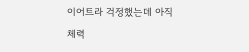이어트라 걱정했는데 아직 체력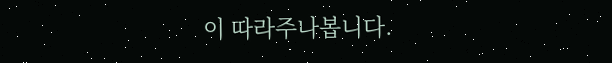이 따라주나봅니다.